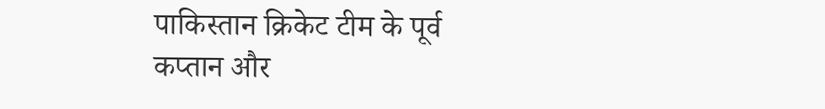पाकिस्तान क्रिकेट टीम के पूर्व कप्तान और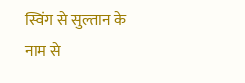स्विंग से सुल्तान के नाम से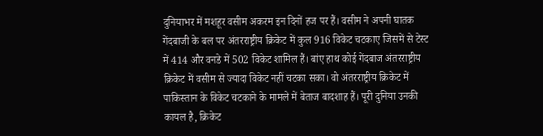दुनियाभर में मशहूर वसीम अकरम इन दिनों हज पर हैं। वसीम ने अपनी घातक गेंदबाजी के बल पर अंतरराष्ट्रीय क्रिकेट में कुल 916 विकेट चटकाए जिसमें से टेस्ट में 414 और वनडे में 502 विकेट शामिल हैं। बांए हाथ कोई गेंदबाज अंतरराष्ट्रीय क्रिकेट में वसीम से ज्यादा विकेट नहीं चटका सका। वो अंतरराष्ट्रीय क्रिकेट में पाकिस्तान के विकेट चटकाने के मामले में बेताज बादशाह हैं। पूरी दुनिया उनकी कायल है, क्रिकेट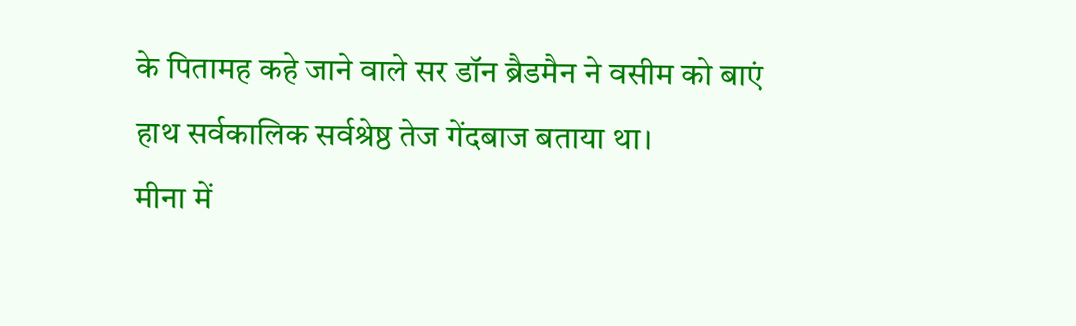के पितामह कहे जाने वाले सर डॉन ब्रैडमैन ने वसीम को बाएं हाथ सर्वकालिक सर्वश्रेष्ठ तेज गेंदबाज बताया था।
मीना में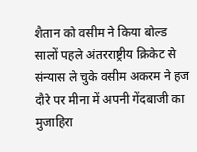शैतान को वसीम ने किया बोल्ड
सालों पहले अंतरराष्ट्रीय क्रिकेट से संन्यास ले चुके वसीम अकरम ने हज दौरे पर मीना में अपनी गेंदबाजी का मुजाहिरा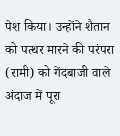पेश किया। उन्होंने शैतान को पत्थर मारने की परंपरा (रामी) को गेंदबाजी वाले अंदाज में पूरा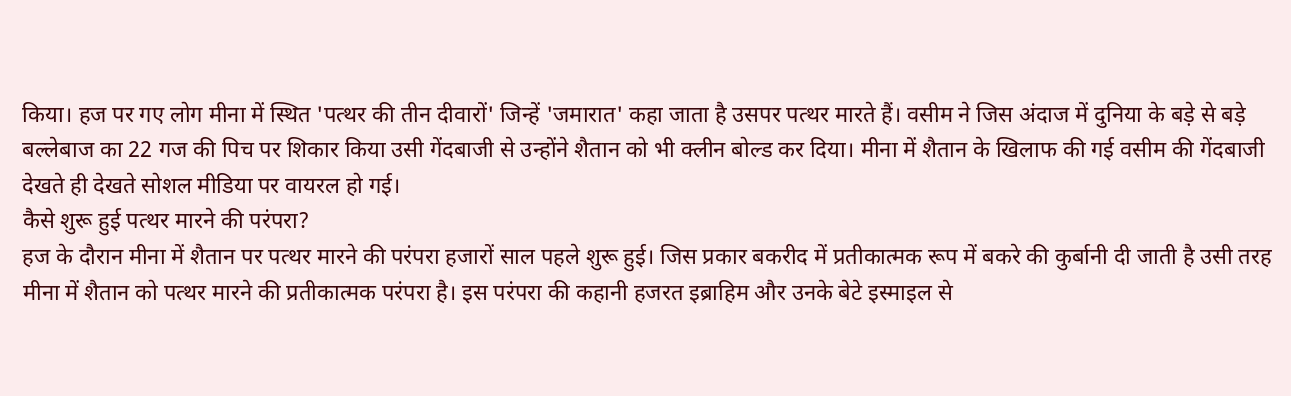किया। हज पर गए लोग मीना में स्थित 'पत्थर की तीन दीवारों' जिन्हें 'जमारात' कहा जाता है उसपर पत्थर मारते हैं। वसीम ने जिस अंदाज में दुनिया के बड़े से बड़े बल्लेबाज का 22 गज की पिच पर शिकार किया उसी गेंदबाजी से उन्होंने शैतान को भी क्लीन बोल्ड कर दिया। मीना में शैतान के खिलाफ की गई वसीम की गेंदबाजी देखते ही देखते सोशल मीडिया पर वायरल हो गई।
कैसे शुरू हुई पत्थर मारने की परंपरा?
हज के दौरान मीना में शैतान पर पत्थर मारने की परंपरा हजारों साल पहले शुरू हुई। जिस प्रकार बकरीद में प्रतीकात्मक रूप में बकरे की कुर्बानी दी जाती है उसी तरह मीना में शैतान को पत्थर मारने की प्रतीकात्मक परंपरा है। इस परंपरा की कहानी हजरत इब्राहिम और उनके बेटे इस्माइल से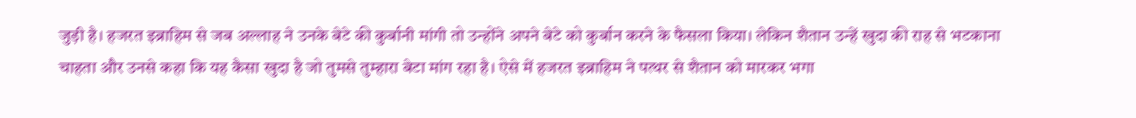जुड़ी है। हजरत इब्राहिम से जब अल्लाह ने उनके बेटे की कुर्बानी मांगी तो उन्होंने अपने बेटे को कुर्बान करने के फैसला किया। लेकिन शैतान उन्हें खुदा की राह से भटकाना चाहता और उनसे कहा कि यह कैसा खुदा है जो तुमसे तुम्हारा बेटा मांग रहा है। ऐसे में हजरत इब्राहिम ने पत्थर से शैतान को मारकर भगा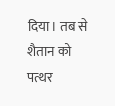दिया। तब से शैतान को पत्थर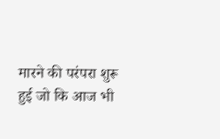मारने की परंपरा शुरू हुई जो कि आज भी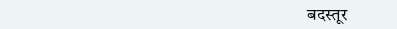बदस्तूर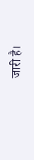जारी है।